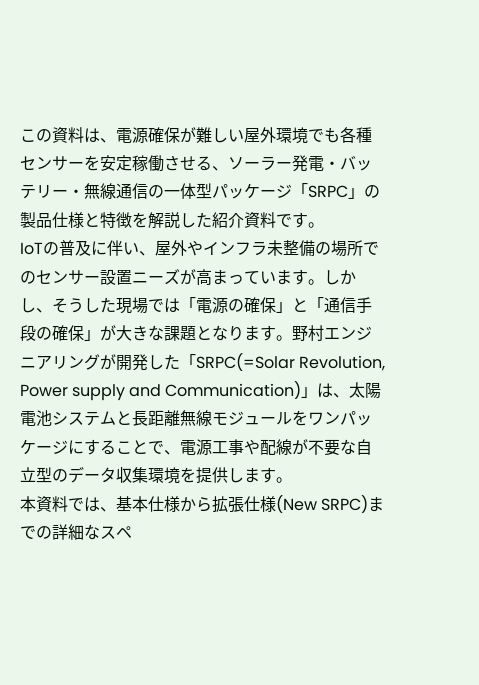この資料は、電源確保が難しい屋外環境でも各種センサーを安定稼働させる、ソーラー発電・バッテリー・無線通信の一体型パッケージ「SRPC」の製品仕様と特徴を解説した紹介資料です。
IoTの普及に伴い、屋外やインフラ未整備の場所でのセンサー設置ニーズが高まっています。しかし、そうした現場では「電源の確保」と「通信手段の確保」が大きな課題となります。野村エンジニアリングが開発した「SRPC(=Solar Revolution, Power supply and Communication)」は、太陽電池システムと長距離無線モジュールをワンパッケージにすることで、電源工事や配線が不要な自立型のデータ収集環境を提供します。
本資料では、基本仕様から拡張仕様(New SRPC)までの詳細なスペ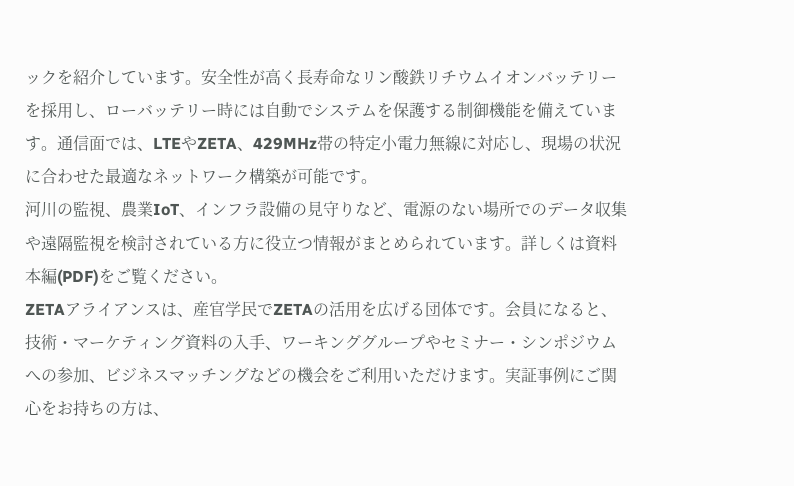ックを紹介しています。安全性が高く長寿命なリン酸鉄リチウムイオンバッテリーを採用し、ローバッテリー時には自動でシステムを保護する制御機能を備えています。通信面では、LTEやZETA、429MHz帯の特定小電力無線に対応し、現場の状況に合わせた最適なネットワーク構築が可能です。
河川の監視、農業IoT、インフラ設備の見守りなど、電源のない場所でのデータ収集や遠隔監視を検討されている方に役立つ情報がまとめられています。詳しくは資料本編(PDF)をご覧ください。
ZETAアライアンスは、産官学民でZETAの活用を広げる団体です。会員になると、技術・マーケティング資料の入手、ワーキンググループやセミナー・シンポジウムへの参加、ビジネスマッチングなどの機会をご利用いただけます。実証事例にご関心をお持ちの方は、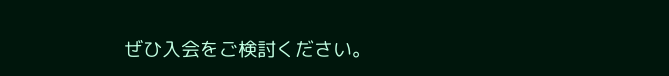ぜひ入会をご検討ください。